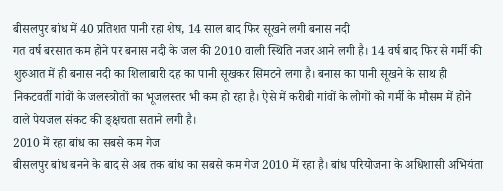बीसलपुर बांध में 40 प्रतिशत पानी रहा शेष, 14 साल बाद फिर सूखने लगी बनास नदी
गत वर्ष बरसात कम होने पर बनास नदी के जल की 2010 वाली स्थिति नजर आने लगी है। 14 वर्ष बाद फिर से गर्मी की शुरुआत में ही बनास नदी का शिलाबारी दह का पानी सूखकर सिमटने लगा है। बनास का पानी सूखने के साथ ही निकटवर्ती गांवों के जलस्त्रोतों का भूजलस्तर भी कम हो रहा है। ऐसे में करीबी गांवों के लोगों को गर्मी के मौसम में होने वाले पेयजल संकट की ङ्क्षचता सताने लगी है।
2010 में रहा बांध का सबसे कम गेज
बीसलपुर बांध बनने के बाद से अब तक बांध का सबसे कम गेज 2010 में रहा है। बांध परियोजना के अधिशासी अभियंता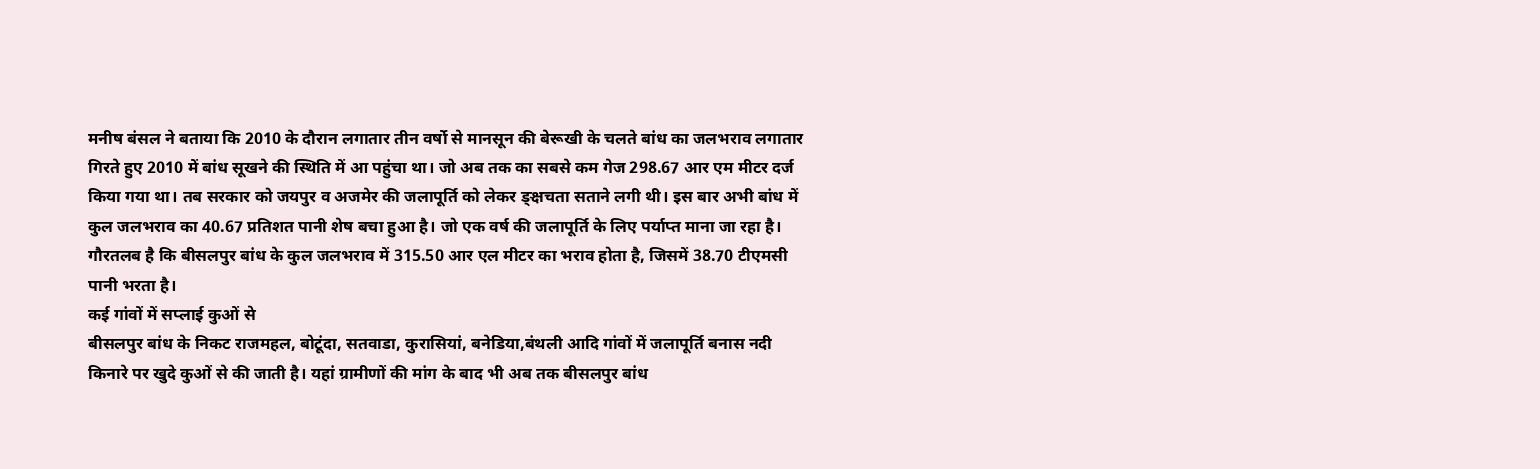मनीष बंसल ने बताया कि 2010 के दौरान लगातार तीन वर्षो से मानसून की बेरूखी के चलते बांध का जलभराव लगातार गिरते हुए 2010 में बांध सूखने की स्थिति में आ पहुंचा था। जो अब तक का सबसे कम गेज 298.67 आर एम मीटर दर्ज किया गया था। तब सरकार को जयपुर व अजमेर की जलापूर्ति को लेकर ङ्क्षचता सताने लगी थी। इस बार अभी बांध में कुल जलभराव का 40.67 प्रतिशत पानी शेष बचा हुआ है। जो एक वर्ष की जलापूर्ति के लिए पर्याप्त माना जा रहा है। गौरतलब है कि बीसलपुर बांध के कुल जलभराव में 315.50 आर एल मीटर का भराव होता है, जिसमें 38.70 टीएमसी पानी भरता है।
कई गांवों में सप्लाई कुओं से
बीसलपुर बांध के निकट राजमहल, बोटूंदा, सतवाडा, कुरासियां, बनेडिया,बंथली आदि गांवों में जलापूर्ति बनास नदी किनारे पर खुदे कुओं से की जाती है। यहां ग्रामीणों की मांग के बाद भी अब तक बीसलपुर बांध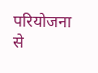परियोजना से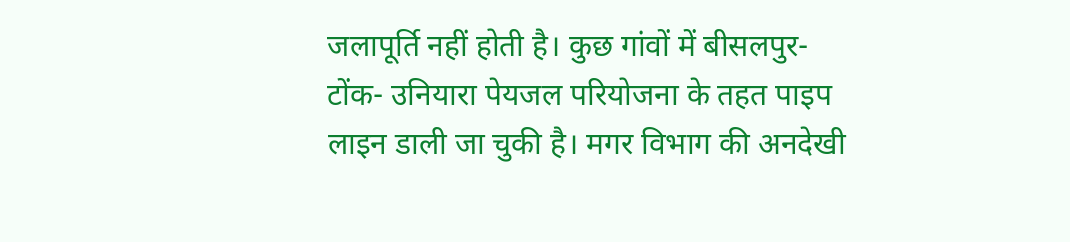जलापूर्ति नहीं होती है। कुछ गांवों में बीसलपुर- टोंक- उनियारा पेयजल परियोजना के तहत पाइप लाइन डाली जा चुकी है। मगर विभाग की अनदेखी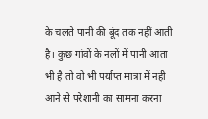के चलते पानी की बूंद तक नहीं आती है। कुछ गांवों के नलों में पानी आता भी है तो वो भी पर्याप्त मात्रा में नही आने से परेशानी का सामना करना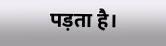पड़ता है।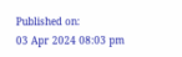Published on:
03 Apr 2024 08:03 pm